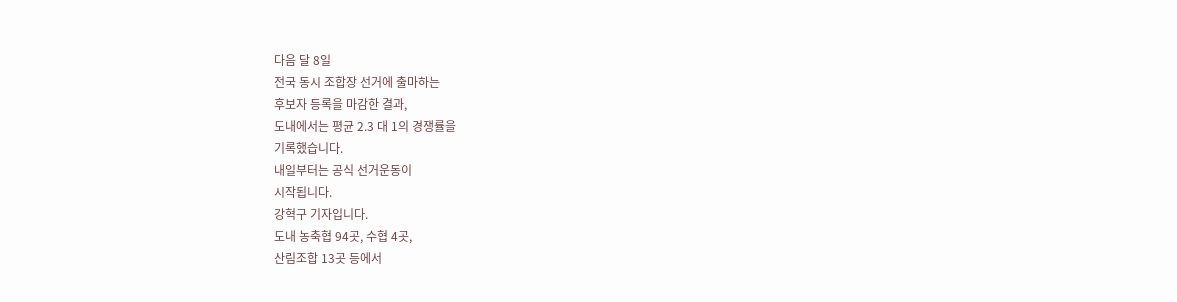다음 달 8일
전국 동시 조합장 선거에 출마하는
후보자 등록을 마감한 결과,
도내에서는 평균 2.3 대 1의 경쟁률을
기록했습니다.
내일부터는 공식 선거운동이
시작됩니다.
강혁구 기자입니다.
도내 농축협 94곳, 수협 4곳,
산림조합 13곳 등에서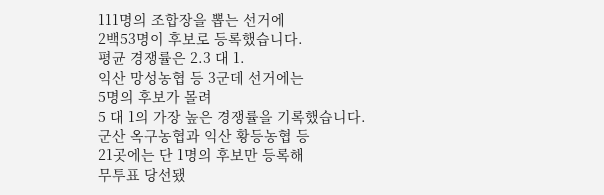111명의 조합장을 뽑는 선거에
2백53명이 후보로 등록했습니다.
평균 경쟁률은 2.3 대 1.
익산 망성농협 등 3군데 선거에는
5명의 후보가 몰려
5 대 1의 가장 높은 경쟁률을 기록했습니다.
군산 옥구농협과 익산 황등농협 등
21곳에는 단 1명의 후보만 등록해
무투표 당선됐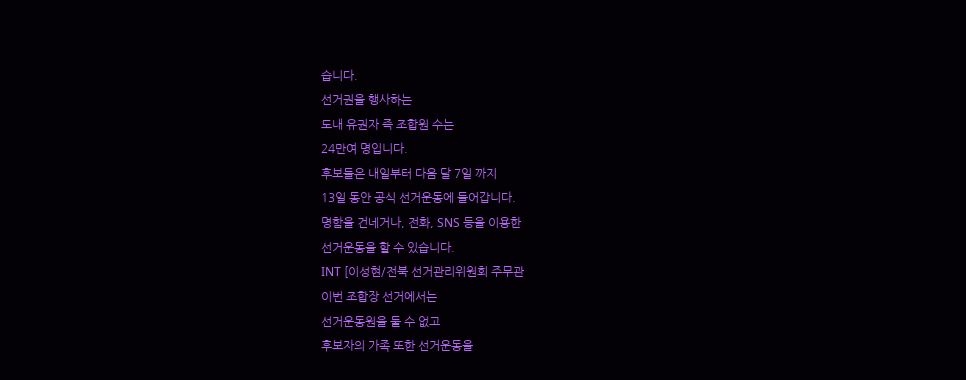습니다.
선거권을 행사하는
도내 유권자 즉 조합원 수는
24만여 명입니다.
후보들은 내일부터 다음 달 7일 까지
13일 동안 공식 선거운동에 들어갑니다.
명함을 건네거나, 전화, SNS 등을 이용한
선거운동을 할 수 있습니다.
INT [이성현/전북 선거관리위원회 주무관
이번 조합장 선거에서는
선거운동원을 둘 수 없고
후보자의 가족 또한 선거운동을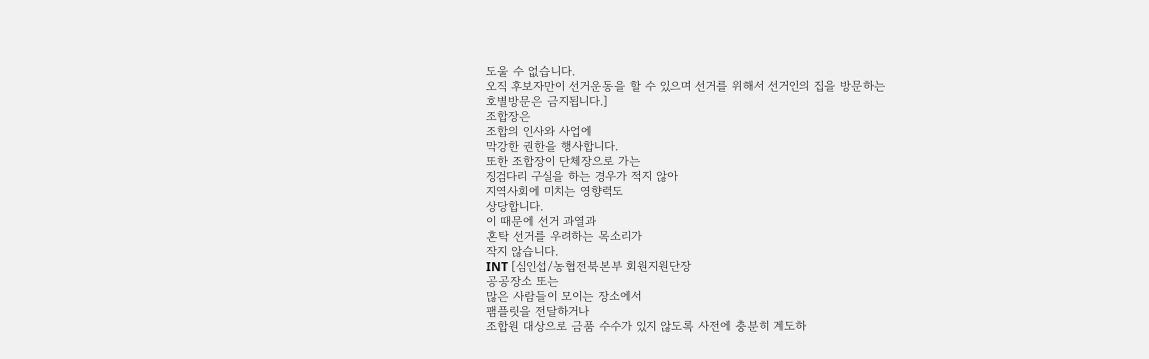도울 수 없습니다.
오직 후보자만이 선거운동을 할 수 있으며 선거를 위해서 선거인의 집을 방문하는
호별방문은 금지됩니다.]
조합장은
조합의 인사와 사업에
막강한 권한을 행사합니다.
또한 조합장이 단체장으로 가는
징검다리 구실을 하는 경우가 적지 않아
지역사회에 미치는 영향력도
상당합니다.
이 때문에 선거 과열과
혼탁 선거를 우려하는 목소리가
작지 않습니다.
INT [심인섭/농협전북본부 회원지원단장
공공장소 또는
많은 사람들이 모이는 장소에서
팸플릿을 전달하거나
조합원 대상으로 금품 수수가 있지 않도록 사전에 충분히 계도하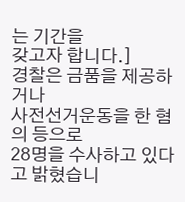는 기간을
갖고자 합니다.]
경찰은 금품을 제공하거나
사전선거운동을 한 혐의 등으로
28명을 수사하고 있다고 밝혔습니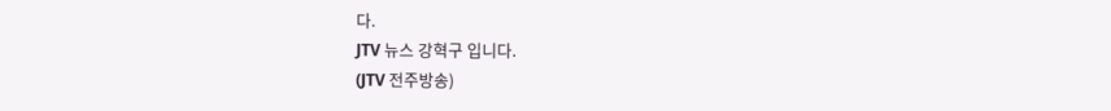다.
JTV 뉴스 강혁구 입니다.
(JTV 전주방송)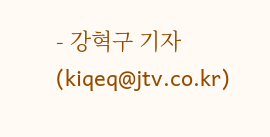- 강혁구 기자 (kiqeq@jtv.co.kr)